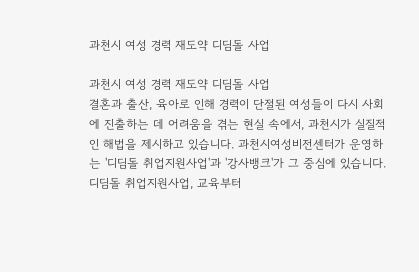과천시 여성 경력 재도약 디딤돌 사업

과천시 여성 경력 재도약 디딤돌 사업
결혼과 출산, 육아로 인해 경력이 단절된 여성들이 다시 사회에 진출하는 데 어려움을 겪는 현실 속에서, 과천시가 실질적인 해법을 제시하고 있습니다. 과천시여성비전센터가 운영하는 '디딤돌 취업지원사업'과 '강사뱅크'가 그 중심에 있습니다.
디딤돌 취업지원사업, 교육부터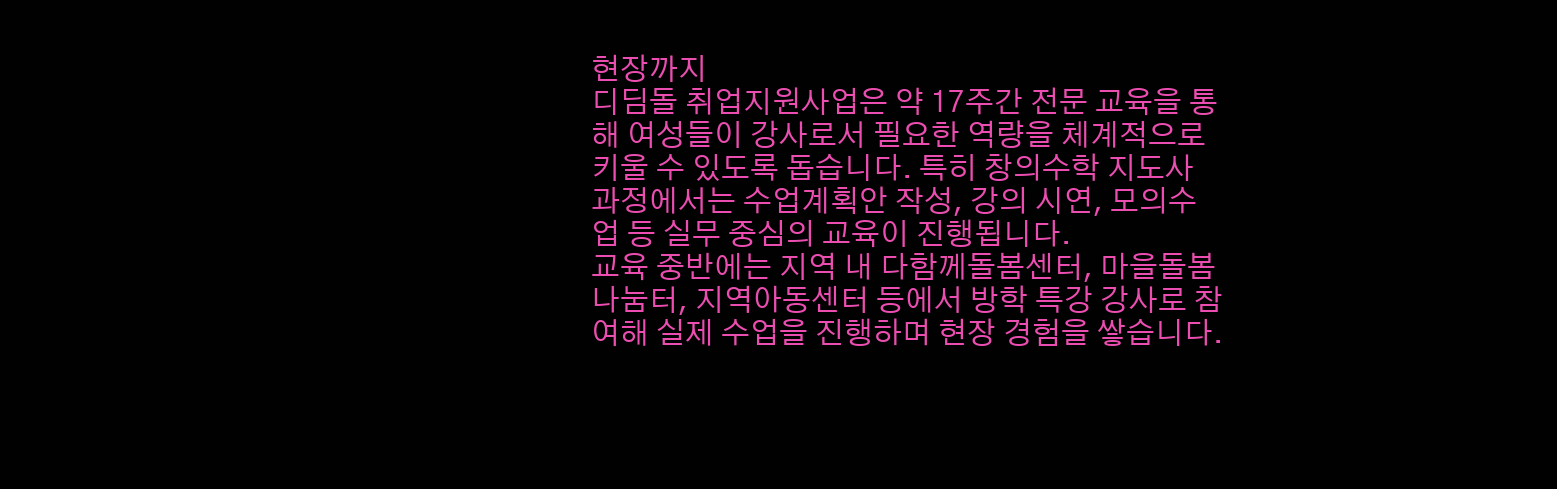현장까지
디딤돌 취업지원사업은 약 17주간 전문 교육을 통해 여성들이 강사로서 필요한 역량을 체계적으로 키울 수 있도록 돕습니다. 특히 창의수학 지도사 과정에서는 수업계획안 작성, 강의 시연, 모의수업 등 실무 중심의 교육이 진행됩니다.
교육 중반에는 지역 내 다함께돌봄센터, 마을돌봄나눔터, 지역아동센터 등에서 방학 특강 강사로 참여해 실제 수업을 진행하며 현장 경험을 쌓습니다.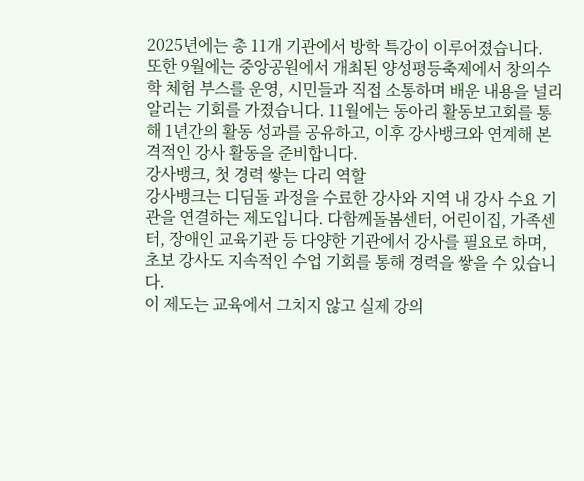2025년에는 총 11개 기관에서 방학 특강이 이루어졌습니다.
또한 9월에는 중앙공원에서 개최된 양성평등축제에서 창의수학 체험 부스를 운영, 시민들과 직접 소통하며 배운 내용을 널리 알리는 기회를 가졌습니다. 11월에는 동아리 활동보고회를 통해 1년간의 활동 성과를 공유하고, 이후 강사뱅크와 연계해 본격적인 강사 활동을 준비합니다.
강사뱅크, 첫 경력 쌓는 다리 역할
강사뱅크는 디딤돌 과정을 수료한 강사와 지역 내 강사 수요 기관을 연결하는 제도입니다. 다함께돌봄센터, 어린이집, 가족센터, 장애인 교육기관 등 다양한 기관에서 강사를 필요로 하며, 초보 강사도 지속적인 수업 기회를 통해 경력을 쌓을 수 있습니다.
이 제도는 교육에서 그치지 않고 실제 강의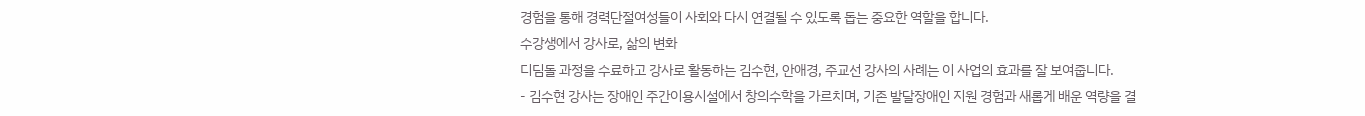경험을 통해 경력단절여성들이 사회와 다시 연결될 수 있도록 돕는 중요한 역할을 합니다.
수강생에서 강사로, 삶의 변화
디딤돌 과정을 수료하고 강사로 활동하는 김수현, 안애경, 주교선 강사의 사례는 이 사업의 효과를 잘 보여줍니다.
- 김수현 강사는 장애인 주간이용시설에서 창의수학을 가르치며, 기존 발달장애인 지원 경험과 새롭게 배운 역량을 결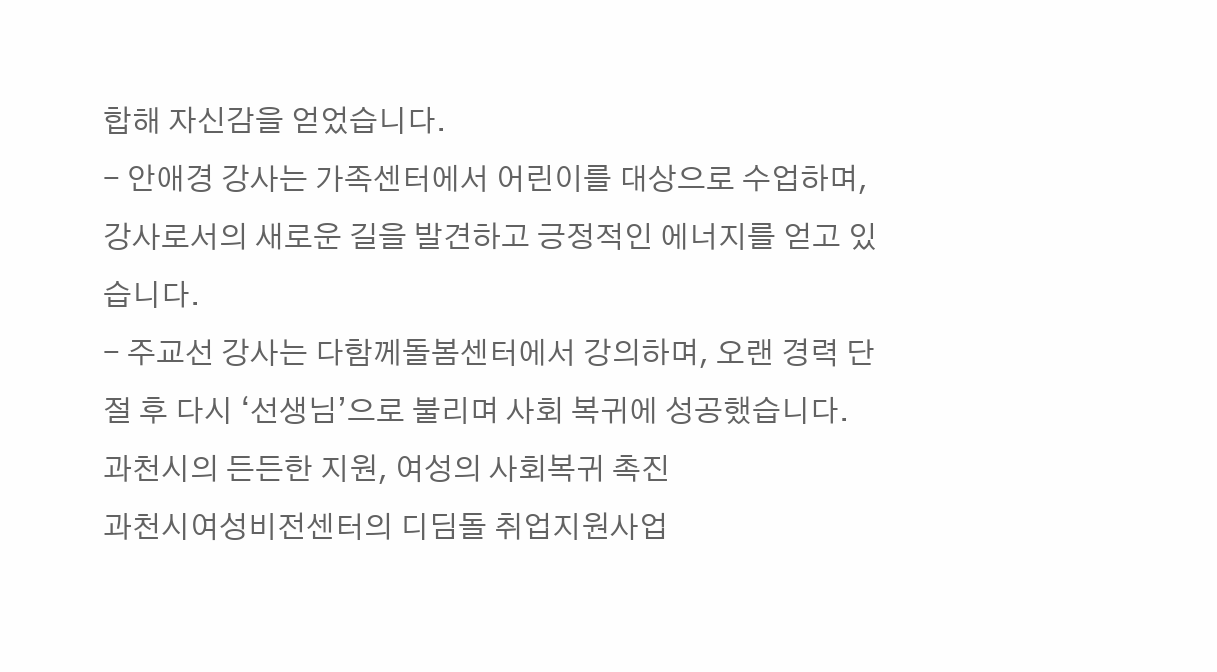합해 자신감을 얻었습니다.
- 안애경 강사는 가족센터에서 어린이를 대상으로 수업하며, 강사로서의 새로운 길을 발견하고 긍정적인 에너지를 얻고 있습니다.
- 주교선 강사는 다함께돌봄센터에서 강의하며, 오랜 경력 단절 후 다시 ‘선생님’으로 불리며 사회 복귀에 성공했습니다.
과천시의 든든한 지원, 여성의 사회복귀 촉진
과천시여성비전센터의 디딤돌 취업지원사업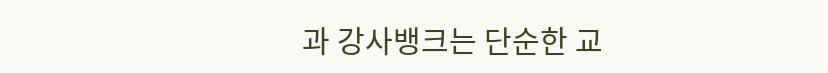과 강사뱅크는 단순한 교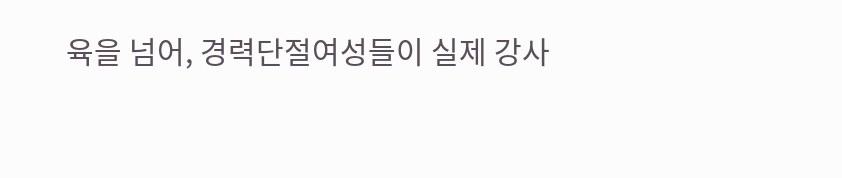육을 넘어, 경력단절여성들이 실제 강사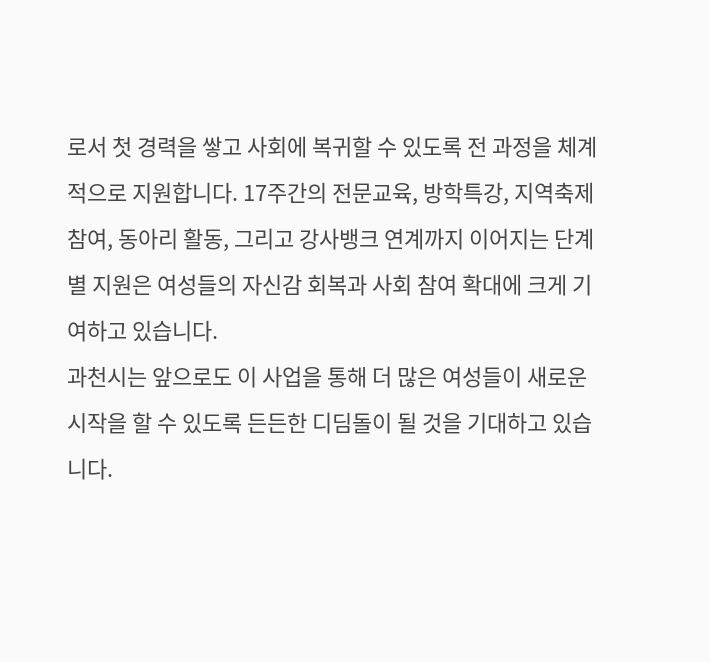로서 첫 경력을 쌓고 사회에 복귀할 수 있도록 전 과정을 체계적으로 지원합니다. 17주간의 전문교육, 방학특강, 지역축제 참여, 동아리 활동, 그리고 강사뱅크 연계까지 이어지는 단계별 지원은 여성들의 자신감 회복과 사회 참여 확대에 크게 기여하고 있습니다.
과천시는 앞으로도 이 사업을 통해 더 많은 여성들이 새로운 시작을 할 수 있도록 든든한 디딤돌이 될 것을 기대하고 있습니다.